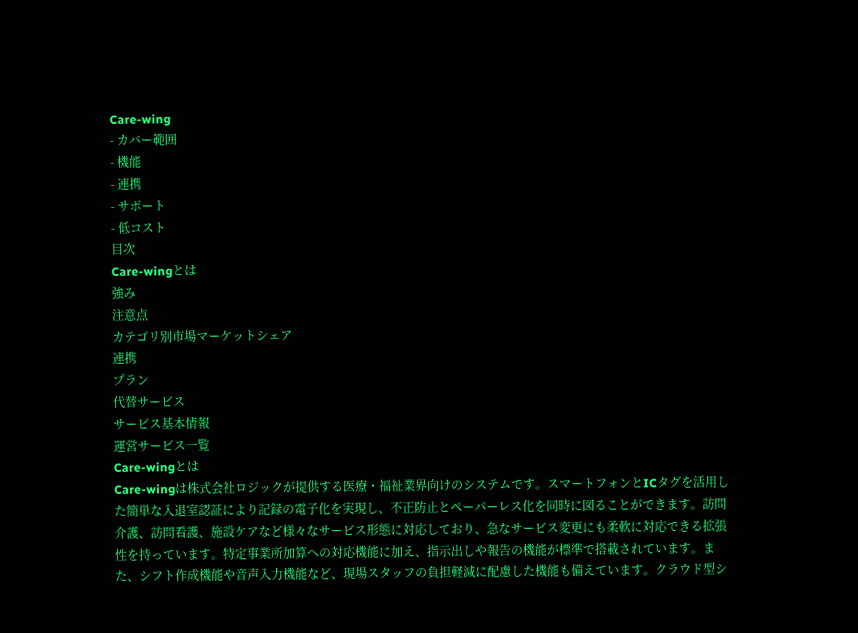Care-wing
- カバー範囲
- 機能
- 連携
- サポート
- 低コスト
目次
Care-wingとは
強み
注意点
カテゴリ別市場マーケットシェア
連携
プラン
代替サービス
サービス基本情報
運営サービス一覧
Care-wingとは
Care-wingは株式会社ロジックが提供する医療・福祉業界向けのシステムです。スマートフォンとICタグを活用した簡単な入退室認証により記録の電子化を実現し、不正防止とペーパーレス化を同時に図ることができます。訪問介護、訪問看護、施設ケアなど様々なサービス形態に対応しており、急なサービス変更にも柔軟に対応できる拡張性を持っています。特定事業所加算への対応機能に加え、指示出しや報告の機能が標準で搭載されています。また、シフト作成機能や音声入力機能など、現場スタッフの負担軽減に配慮した機能も備えています。クラウド型シ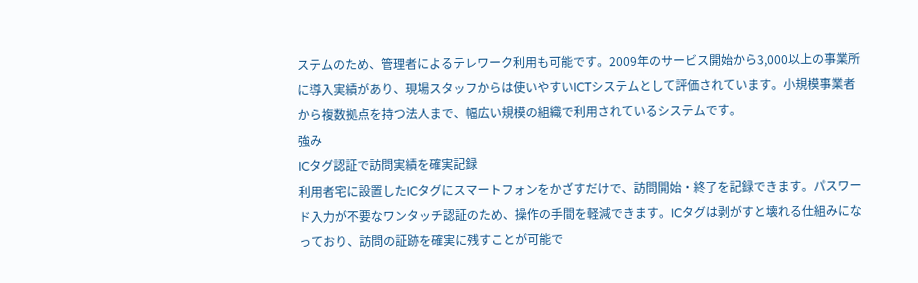ステムのため、管理者によるテレワーク利用も可能です。2009年のサービス開始から3,000以上の事業所に導入実績があり、現場スタッフからは使いやすいICTシステムとして評価されています。小規模事業者から複数拠点を持つ法人まで、幅広い規模の組織で利用されているシステムです。
強み
ICタグ認証で訪問実績を確実記録
利用者宅に設置したICタグにスマートフォンをかざすだけで、訪問開始・終了を記録できます。パスワード入力が不要なワンタッチ認証のため、操作の手間を軽減できます。ICタグは剥がすと壊れる仕組みになっており、訪問の証跡を確実に残すことが可能で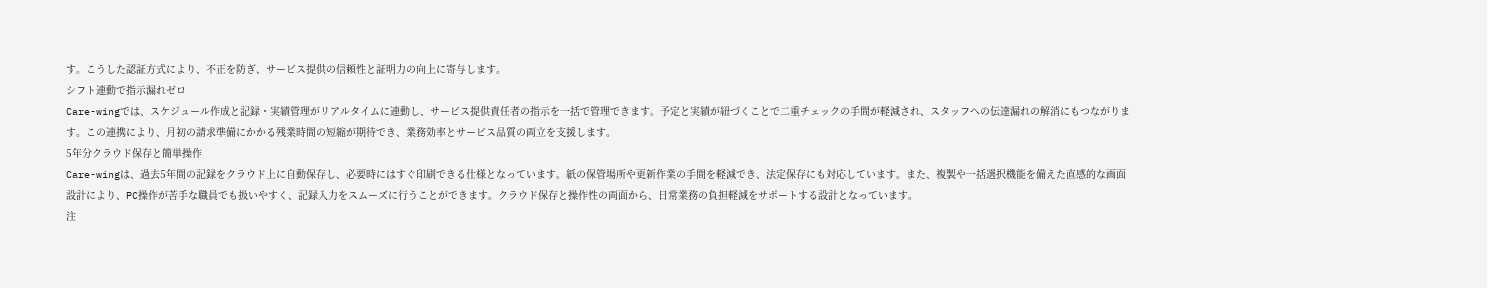す。こうした認証方式により、不正を防ぎ、サービス提供の信頼性と証明力の向上に寄与します。
シフト連動で指示漏れゼロ
Care-wingでは、スケジュール作成と記録・実績管理がリアルタイムに連動し、サービス提供責任者の指示を一括で管理できます。予定と実績が紐づくことで二重チェックの手間が軽減され、スタッフへの伝達漏れの解消にもつながります。この連携により、月初の請求準備にかかる残業時間の短縮が期待でき、業務効率とサービス品質の両立を支援します。
5年分クラウド保存と簡単操作
Care-wingは、過去5年間の記録をクラウド上に自動保存し、必要時にはすぐ印刷できる仕様となっています。紙の保管場所や更新作業の手間を軽減でき、法定保存にも対応しています。また、複製や一括選択機能を備えた直感的な画面設計により、PC操作が苦手な職員でも扱いやすく、記録入力をスムーズに行うことができます。クラウド保存と操作性の両面から、日常業務の負担軽減をサポートする設計となっています。
注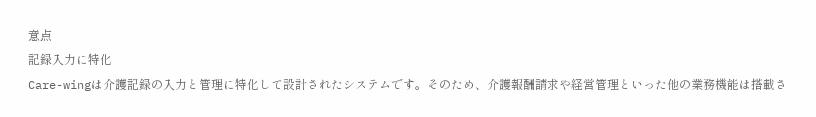意点
記録入力に特化
Care-wingは介護記録の入力と管理に特化して設計されたシステムです。そのため、介護報酬請求や経営管理といった他の業務機能は搭載さ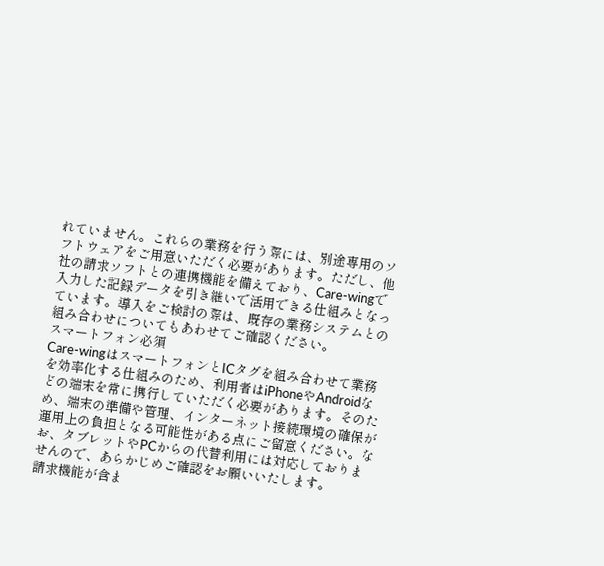れていません。これらの業務を行う際には、別途専用のソフトウェアをご用意いただく必要があります。ただし、他社の請求ソフトとの連携機能を備えており、Care-wingで入力した記録データを引き継いで活用できる仕組みとなっています。導入をご検討の際は、既存の業務システムとの組み合わせについてもあわせてご確認ください。
スマートフォン必須
Care-wingはスマートフォンとICタグを組み合わせて業務を効率化する仕組みのため、利用者はiPhoneやAndroidなどの端末を常に携行していただく必要があります。そのため、端末の準備や管理、インターネット接続環境の確保が運用上の負担となる可能性がある点にご留意ください。なお、タブレットやPCからの代替利用には対応しておりませんので、あらかじめご確認をお願いいたします。
請求機能が含ま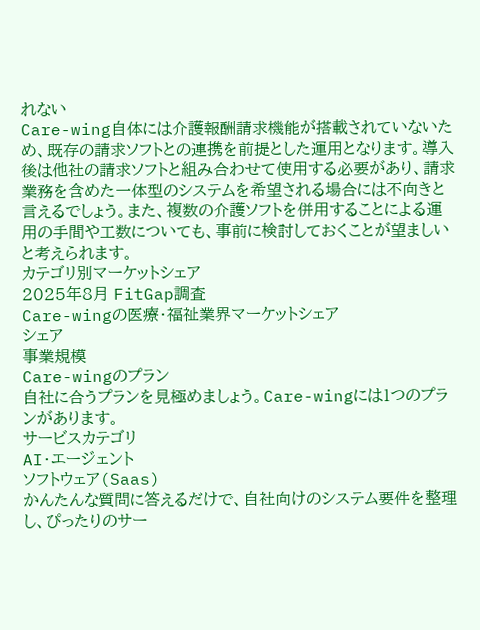れない
Care-wing自体には介護報酬請求機能が搭載されていないため、既存の請求ソフトとの連携を前提とした運用となります。導入後は他社の請求ソフトと組み合わせて使用する必要があり、請求業務を含めた一体型のシステムを希望される場合には不向きと言えるでしょう。また、複数の介護ソフトを併用することによる運用の手間や工数についても、事前に検討しておくことが望ましいと考えられます。
カテゴリ別マーケットシェア
2025年8月 FitGap調査
Care-wingの医療・福祉業界マーケットシェア
シェア
事業規模
Care-wingのプラン
自社に合うプランを見極めましょう。Care-wingには1つのプランがあります。
サービスカテゴリ
AI・エージェント
ソフトウェア(Saas)
かんたんな質問に答えるだけで、自社向けのシステム要件を整理し、ぴったりのサー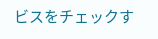ビスをチェックす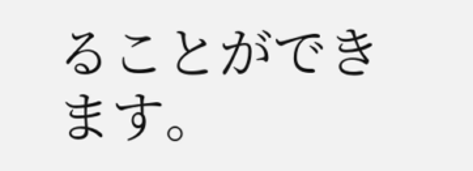ることができます。